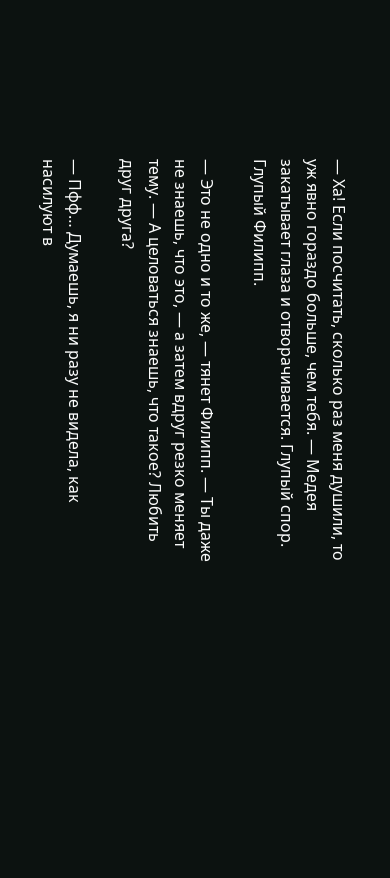— Ха! Если посчитать, сколько раз меня душили, то уж явно гораздо больше, чем тебя. — Медея закатывает глаза и отворачивается. Глупый спор. Глупый Филипп.

— Это не одно и то же, — тянет Филипп. — Ты даже не знаешь, что это, — а затем вдруг резко меняет тему. — А целоваться знаешь, что такое? Любить друг друга?

— Пфф… Думаешь, я ни разу не видела, как насилуют в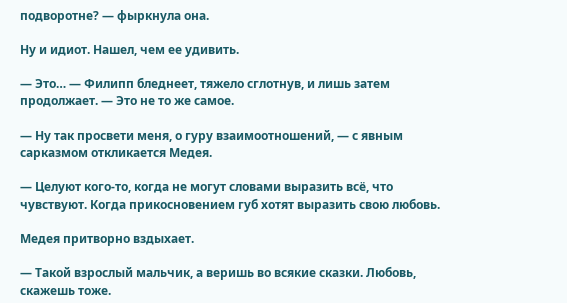подворотне? — фыркнула она.

Ну и идиот. Нашел, чем ее удивить.

— Это… — Филипп бледнеет, тяжело сглотнув, и лишь затем продолжает. — Это не то же самое.

— Ну так просвети меня, о гуру взаимоотношений, — с явным сарказмом откликается Медея.

— Целуют кого-то, когда не могут словами выразить всё, что чувствуют. Когда прикосновением губ хотят выразить свою любовь.

Медея притворно вздыхает.

— Такой взрослый мальчик, а веришь во всякие сказки. Любовь, скажешь тоже.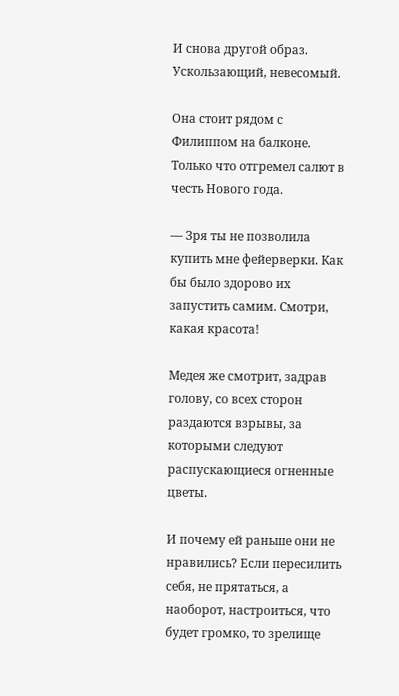И снова другой образ. Ускользающий, невесомый.

Она стоит рядом с Филиппом на балконе. Только что отгремел салют в честь Нового года.

— Зря ты не позволила купить мне фейерверки. Как бы было здорово их запустить самим. Смотри, какая красота!

Медея же смотрит, задрав голову, со всех сторон раздаются взрывы, за которыми следуют распускающиеся огненные цветы.

И почему ей раньше они не нравились? Если пересилить себя, не прятаться, а наоборот, настроиться, что будет громко, то зрелище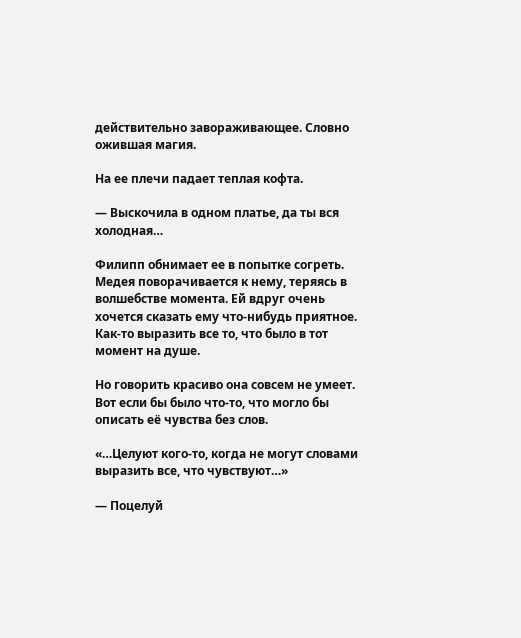действительно завораживающее. Словно ожившая магия.

На ее плечи падает теплая кофта.

— Выскочила в одном платье, да ты вся холодная…

Филипп обнимает ее в попытке согреть. Медея поворачивается к нему, теряясь в волшебстве момента. Ей вдруг очень хочется сказать ему что-нибудь приятное. Как-то выразить все то, что было в тот момент на душе.

Но говорить красиво она совсем не умеет. Вот если бы было что-то, что могло бы описать её чувства без слов.

«…Целуют кого-то, когда не могут словами выразить все, что чувствуют…»

— Поцелуй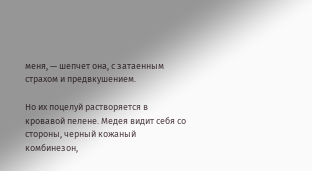меня, — шепчет она, с затаенным страхом и предвкушением.

Но их поцелуй растворяется в кровавой пелене. Медея видит себя со стороны, черный кожаный комбинезон,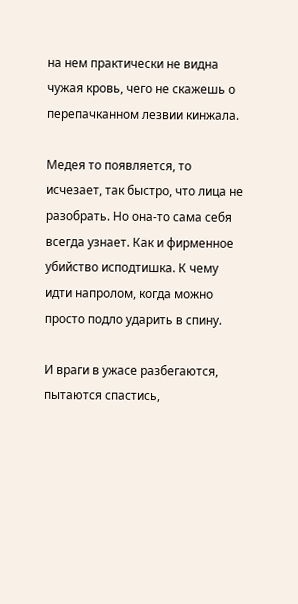на нем практически не видна чужая кровь, чего не скажешь о перепачканном лезвии кинжала.

Медея то появляется, то исчезает, так быстро, что лица не разобрать. Но она-то сама себя всегда узнает. Как и фирменное убийство исподтишка. К чему идти напролом, когда можно просто подло ударить в спину.

И враги в ужасе разбегаются, пытаются спастись,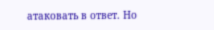атаковать в ответ. Но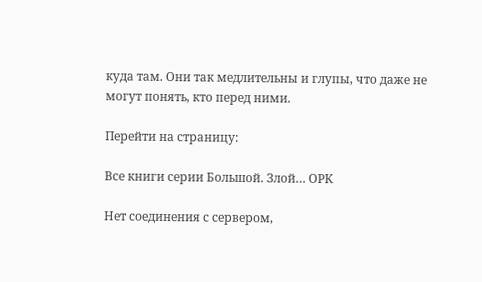куда там. Они так медлительны и глупы, что даже не могут понять, кто перед ними.

Перейти на страницу:

Все книги серии Большой. Злой… ОРК

Нет соединения с сервером,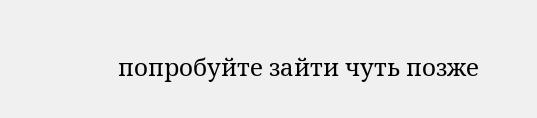попробуйте зайти чуть позже